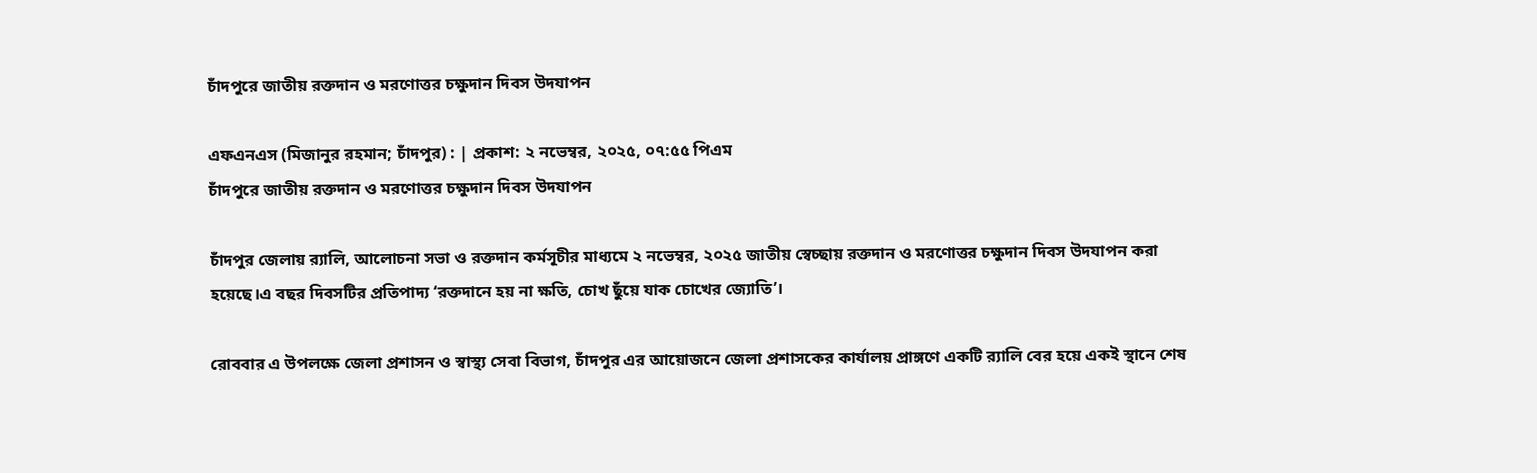চাঁদপুরে জাতীয় রক্তদান ও মরণোত্তর চক্ষুদান দিবস উদযাপন

এফএনএস (মিজানুর রহমান; চাঁদপুর) : | প্রকাশ: ২ নভেম্বর, ২০২৫, ০৭:৫৫ পিএম
চাঁদপুরে জাতীয় রক্তদান ও মরণোত্তর চক্ষুদান দিবস উদযাপন

চাঁদপুর জেলায় র‍্যালি, আলোচনা সভা ও রক্তদান কর্মসূচীর মাধ্যমে ২ নভেম্বর, ২০২৫ জাতীয় স্বেচ্ছায় রক্তদান ও মরণোত্তর চক্ষুদান দিবস উদযাপন করা হয়েছে।এ বছর দিবসটির প্রতিপাদ্য ‘রক্তদানে হয় না ক্ষতি, চোখ ছুঁয়ে যাক চোখের জ্যোতি’।

রোববার এ উপলক্ষে জেলা প্রশাসন ও স্বাস্থ্য সেবা বিভাগ, চাঁদপুর এর আয়োজনে জেলা প্রশাসকের কার্যালয় প্রাঙ্গণে একটি র‍্যালি বের হয়ে একই স্থানে শেষ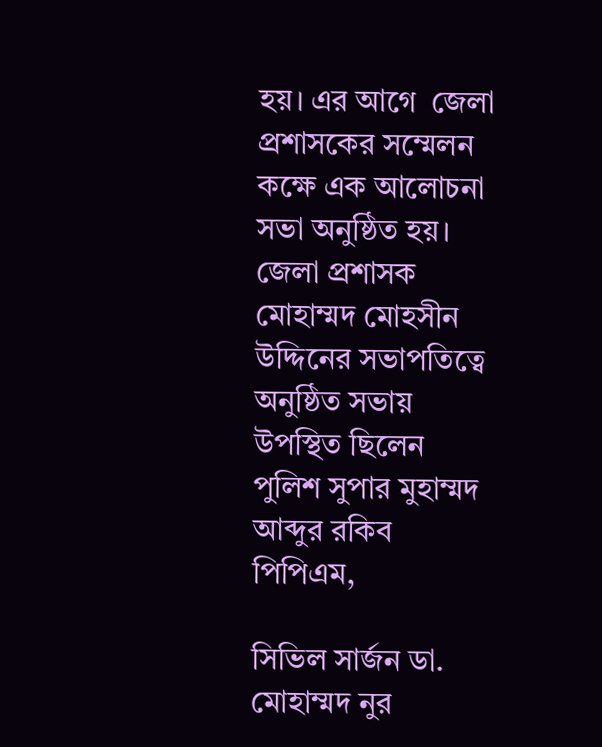হয়। এর আগে  জেলা প্রশাসকের সম্মেলন কক্ষে এক আলোচনা সভা অনুষ্ঠিত হয়। জেলা প্রশাসক মোহাম্মদ মোহসীন উদ্দিনের সভাপতিত্বে অনুষ্ঠিত সভায় উপস্থিত ছিলেন পুলিশ সুপার মুহাম্মদ আব্দুর রকিব পিপিএম,

সিভিল সার্জন ডা. মোহাম্মদ নুর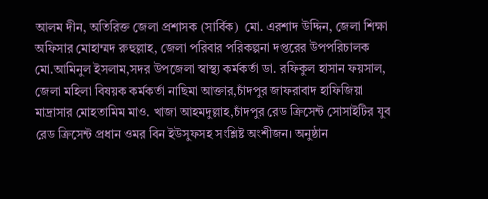আলম দীন, অতিরিক্ত জেলা প্রশাসক (সার্বিক)  মো. এরশাদ উদ্দিন, জেলা শিক্ষা অফিসার মোহাম্মদ রুহুল্লাহ, জেলা পরিবার পরিকল্পনা দপ্তরের উপপরিচালক মো.আমিনুল ইসলাম,সদর উপজেলা স্বাস্থ্য কর্মকর্তা ডা. রফিকুল হাসান ফয়সাল, জেলা মহিলা বিষয়ক কর্মকর্তা নাছিমা আক্তার,চাঁদপুর জাফরাবাদ হাফিজিয়া মাদ্রাসার মোহতামিম মাও. খাজা আহমদুল্লাহ,চাঁদপুর রেড ক্রিসেন্ট সোসাইটির যুব রেড ক্রিসেন্ট প্রধান ওমর বিন ইউসুফসহ সংশ্লিষ্ট অংশীজন। অনুষ্ঠান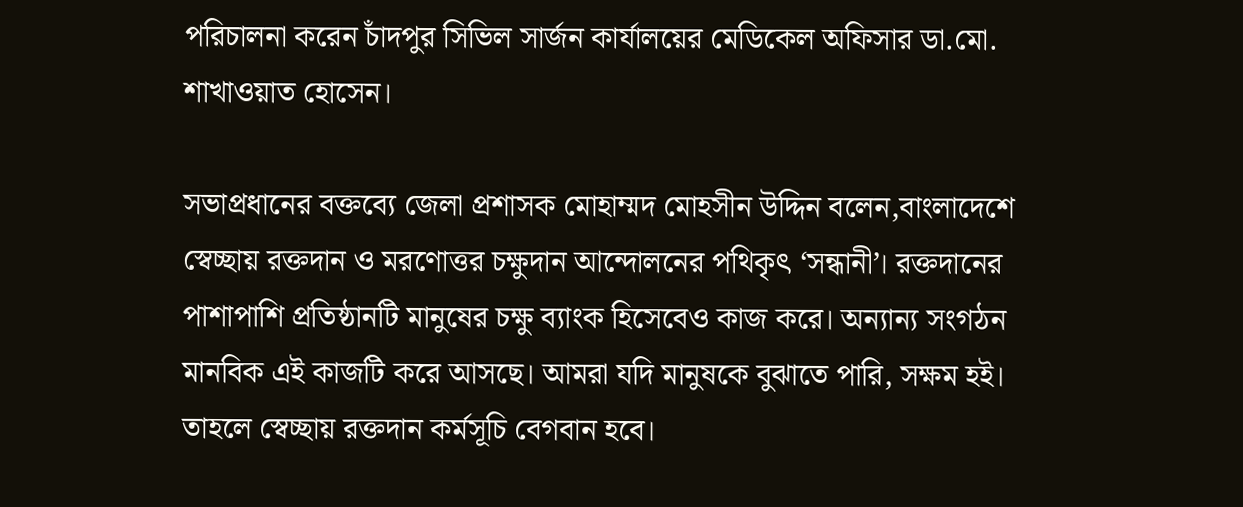পরিচালনা করেন চাঁদপুর সিভিল সার্জন কার্যালয়ের মেডিকেল অফিসার ডা.মো. শাখাওয়াত হোসেন।

সভাপ্রধানের বক্তব্যে জেলা প্রশাসক মোহাম্মদ মোহসীন উদ্দিন বলেন,বাংলাদেশে স্বেচ্ছায় রক্তদান ও মরণোত্তর চক্ষুদান আন্দোলনের পথিকৃৎ ‘সন্ধানী’। রক্তদানের পাশাপাশি প্রতিষ্ঠানটি মানুষের চক্ষু ব্যাংক হিসেবেও কাজ করে। অন্যান্য সংগঠন মানবিক এই কাজটি করে আসছে। আমরা যদি মানুষকে বুঝাতে পারি, সক্ষম হই। তাহলে স্বেচ্ছায় রক্তদান কর্মসূচি বেগবান হবে।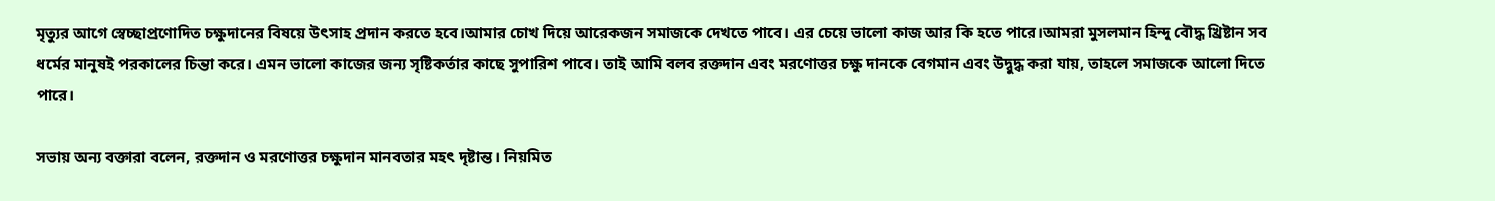মৃত্যুর আগে স্বেচ্ছাপ্রণোদিত চক্ষুদানের বিষয়ে উৎসাহ প্রদান করতে হবে।আমার চোখ দিয়ে আরেকজন সমাজকে দেখতে পাবে। এর চেয়ে ভালো কাজ আর কি হতে পারে।আমরা মুসলমান হিন্দু বৌদ্ধ খ্রিষ্টান সব ধর্মের মানুষই পরকালের চিন্তা করে। এমন ভালো কাজের জন্য সৃষ্টিকর্তার কাছে সুপারিশ পাবে। তাই আমি বলব রক্তদান এবং মরণোত্তর চক্ষু দানকে বেগমান এবং উদ্বুদ্ধ করা যায়, তাহলে সমাজকে আলো দিতে পারে।

সভায় অন্য বক্তারা বলেন, রক্তদান ও মরণোত্তর চক্ষুদান মানবতার মহৎ দৃষ্টান্ত। নিয়মিত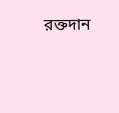রক্তদান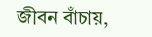জীবন বাঁচায়,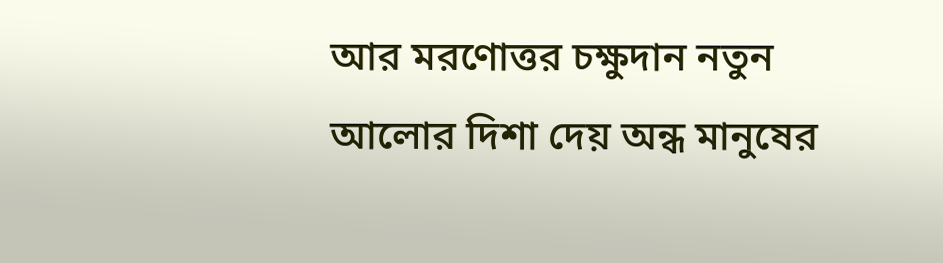আর মরণোত্তর চক্ষুদান নতুন আলোর দিশা দেয় অন্ধ মানুষের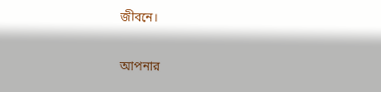জীবনে।

আপনার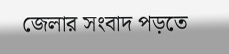জেলার সংবাদ পড়তে